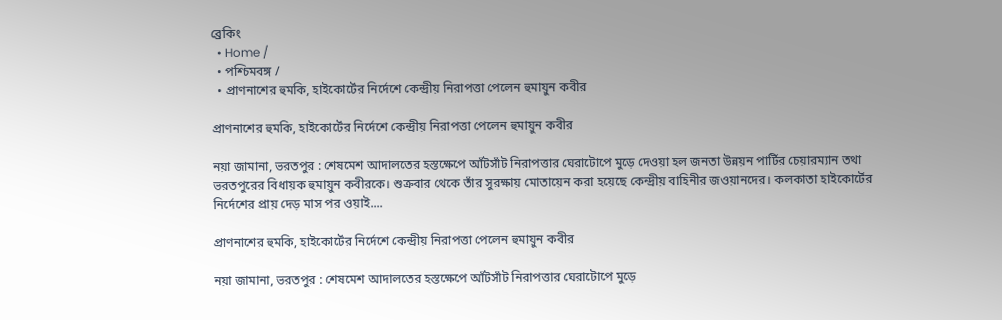ব্রেকিং
  • Home /
  • পশ্চিমবঙ্গ /
  • প্রাণনাশের হুমকি, হাইকোর্টের নির্দেশে কেন্দ্রীয় নিরাপত্তা পেলেন হুমায়ুন কবীর

প্রাণনাশের হুমকি, হাইকোর্টের নির্দেশে কেন্দ্রীয় নিরাপত্তা পেলেন হুমায়ুন কবীর

নয়া জামানা, ভরতপুর : শেষমেশ আদালতের হস্তক্ষেপে আঁটসাঁট নিরাপত্তার ঘেরাটোপে মুড়ে দেওয়া হল জনতা উন্নয়ন পার্টির চেয়ারম্যান তথা ভরতপুরের বিধায়ক হুমায়ুন কবীরকে। শুক্রবার থেকে তাঁর সুরক্ষায় মোতায়েন করা হয়েছে কেন্দ্রীয় বাহিনীর জওয়ানদের। কলকাতা হাইকোর্টের নির্দেশের প্রায় দেড় মাস পর ওয়াই....

প্রাণনাশের হুমকি, হাইকোর্টের নির্দেশে কেন্দ্রীয় নিরাপত্তা পেলেন হুমায়ুন কবীর

নয়া জামানা, ভরতপুর : শেষমেশ আদালতের হস্তক্ষেপে আঁটসাঁট নিরাপত্তার ঘেরাটোপে মুড়ে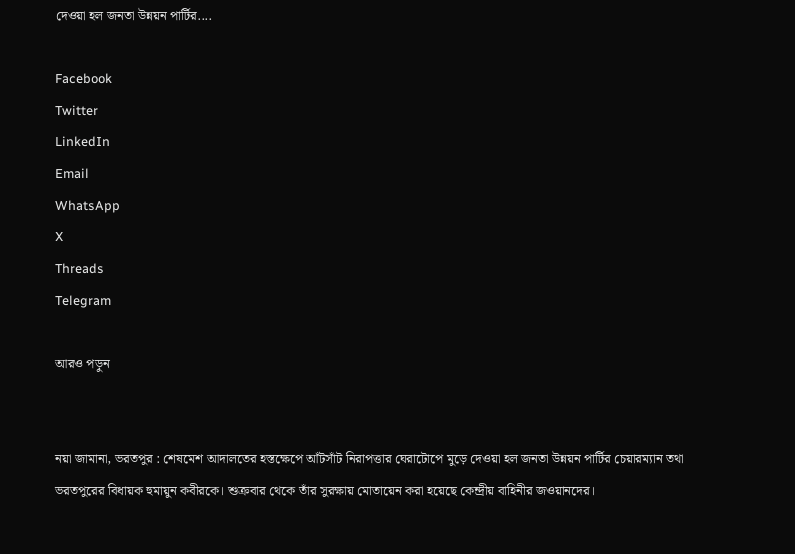দেওয়া হল জনতা উন্নয়ন পার্টির....

Facebook
Twitter
LinkedIn
Email
WhatsApp
X
Threads
Telegram

আরও পড়ুন


নয়া জামানা, ভরতপুর : শেষমেশ আদালতের হস্তক্ষেপে আঁটসাঁট নিরাপত্তার ঘেরাটোপে মুড়ে দেওয়া হল জনতা উন্নয়ন পার্টির চেয়ারম্যান তথা ভরতপুরের বিধায়ক হুমায়ুন কবীরকে। শুক্রবার থেকে তাঁর সুরক্ষায় মোতায়েন করা হয়েছে কেন্দ্রীয় বাহিনীর জওয়ানদের।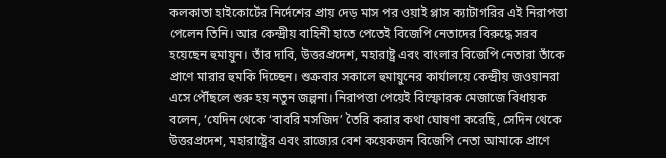কলকাতা হাইকোর্টের নির্দেশের প্রায় দেড় মাস পর ওয়াই প্লাস ক্যাটাগরির এই নিরাপত্তা পেলেন তিনি। আর কেন্দ্রীয় বাহিনী হাতে পেতেই বিজেপি নেতাদের বিরুদ্ধে সরব হয়েছেন হুমায়ুন। তাঁর দাবি, উত্তরপ্রদেশ, মহারাষ্ট্র এবং বাংলার বিজেপি নেতারা তাঁকে প্রাণে মারার হুমকি দিচ্ছেন। শুক্রবার সকালে হুমায়ুনের কার্যালয়ে কেন্দ্রীয় জওয়ানরা এসে পৌঁছলে শুরু হয় নতুন জল্পনা। নিরাপত্তা পেয়েই বিস্ফোরক মেজাজে বিধায়ক বলেন, ‘যেদিন থেকে ‘বাবরি মসজিদ’ তৈরি করার কথা ঘোষণা করেছি, সেদিন থেকে উত্তরপ্রদেশ, মহারাষ্ট্রের এবং রাজ্যের বেশ কয়েকজন বিজেপি নেতা আমাকে প্রাণে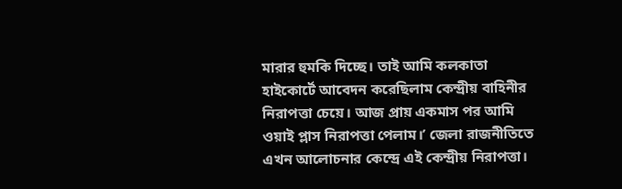মারার হুমকি দিচ্ছে। তাই আমি কলকাতা হাইকোর্টে আবেদন করেছিলাম কেন্দ্রীয় বাহিনীর নিরাপত্তা চেয়ে। আজ প্রায় একমাস পর আমি ওয়াই প্লাস নিরাপত্তা পেলাম।’ জেলা রাজনীতিতে এখন আলোচনার কেন্দ্রে এই কেন্দ্রীয় নিরাপত্তা।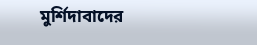মুর্শিদাবাদের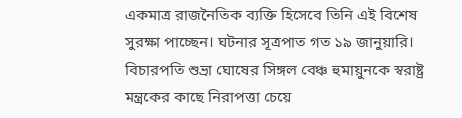একমাত্র রাজনৈতিক ব্যক্তি হিসেবে তিনি এই বিশেষ সুরক্ষা পাচ্ছেন। ঘটনার সূত্রপাত গত ১৯ জানুয়ারি। বিচারপতি শুভ্রা ঘোষের সিঙ্গল বেঞ্চ হুমায়ুনকে স্বরাষ্ট্র মন্ত্রকের কাছে নিরাপত্তা চেয়ে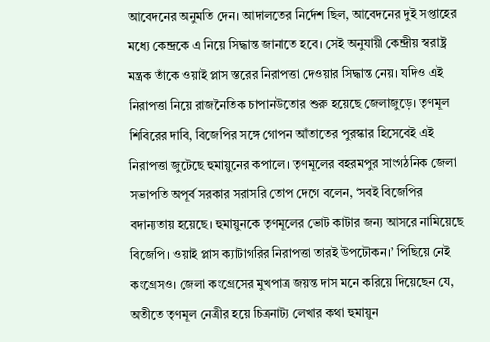আবেদনের অনুমতি দেন। আদালতের নির্দেশ ছিল, আবেদনের দুই সপ্তাহের মধ্যে কেন্দ্রকে এ নিয়ে সিদ্ধান্ত জানাতে হবে। সেই অনুযায়ী কেন্দ্রীয় স্বরাষ্ট্র মন্ত্রক তাঁকে ওয়াই প্লাস স্তরের নিরাপত্তা দেওয়ার সিদ্ধান্ত নেয়। যদিও এই নিরাপত্তা নিয়ে রাজনৈতিক চাপানউতোর শুরু হয়েছে জেলাজুড়ে। তৃণমূল শিবিরের দাবি, বিজেপির সঙ্গে গোপন আঁতাতের পুরস্কার হিসেবেই এই নিরাপত্তা জুটেছে হুমায়ুনের কপালে। তৃণমূলের বহরমপুর সাংগঠনিক জেলা সভাপতি অপূর্ব সরকার সরাসরি তোপ দেগে বলেন, ‘সবই বিজেপির বদান্যতায় হয়েছে। হুমায়ুনকে তৃণমূলের ভোট কাটার জন্য আসরে নামিয়েছে বিজেপি। ওয়াই প্লাস ক্যাটাগরির নিরাপত্তা তারই উপঢৌকন।’ পিছিয়ে নেই কংগ্রেসও। জেলা কংগ্রেসের মুখপাত্র জয়ন্ত দাস মনে করিয়ে দিয়েছেন যে, অতীতে তৃণমূল নেত্রীর হয়ে চিত্রনাট্য লেখার কথা হুমায়ুন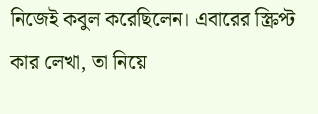নিজেই কবুল করেছিলেন। এবারের স্ক্রিপ্ট কার লেখা, তা নিয়ে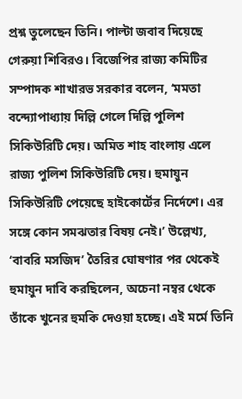প্রশ্ন তুলেছেন তিনি। পাল্টা জবাব দিয়েছে গেরুয়া শিবিরও। বিজেপির রাজ্য কমিটির সম্পাদক শাখারভ সরকার বলেন, ‘মমতা বন্দ্যোপাধ্যায় দিল্লি গেলে দিল্লি পুলিশ সিকিউরিটি দেয়। অমিত শাহ বাংলায় এলে রাজ্য পুলিশ সিকিউরিটি দেয়। হুমায়ুন সিকিউরিটি পেয়েছে হাইকোর্টের নির্দেশে। এর সঙ্গে কোন সমঝতার বিষয় নেই।’ উল্লেখ্য, ‘বাবরি মসজিদ’ তৈরির ঘোষণার পর থেকেই হুমায়ুন দাবি করছিলেন, অচেনা নম্বর থেকে তাঁকে খুনের হুমকি দেওয়া হচ্ছে। এই মর্মে তিনি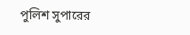পুলিশ সুপারের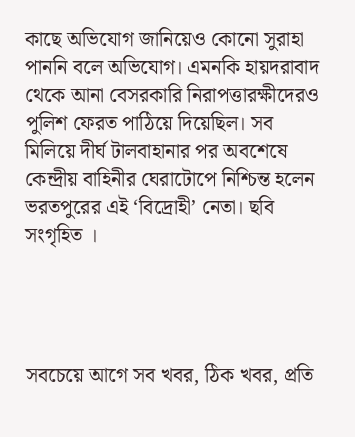কাছে অভিযোগ জানিয়েও কোনো সুরাহা পাননি বলে অভিযোগ। এমনকি হায়দরাবাদ থেকে আনা বেসরকারি নিরাপত্তারক্ষীদেরও পুলিশ ফেরত পাঠিয়ে দিয়েছিল। সব মিলিয়ে দীর্ঘ টালবাহানার পর অবশেষে কেন্দ্রীয় বাহিনীর ঘেরাটোপে নিশ্চিন্ত হলেন ভরতপুরের এই ‘বিদ্রোহী’ নেতা। ছবি সংগৃহিত ।




সবচেয়ে আগে সব খবর, ঠিক খবর, প্রতি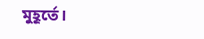মুহূর্তে।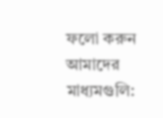ফলো করুন আমাদের মাধ্যমগুলি: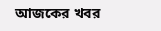আজকের খবর